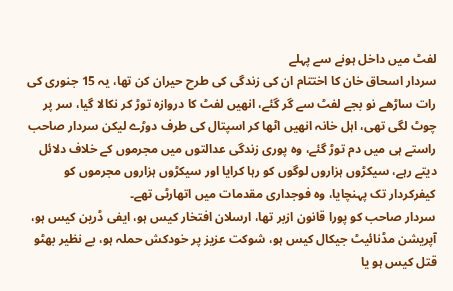لفٹ میں داخل ہونے سے پہلے
سردار اسحاق خان کا اختتام ان کی زندگی کی طرح حیران کن تھا، یہ 15 جنوری کی رات ساڑھے نو بجے لفٹ سے گر گئے، انھیں لفٹ کا دروازہ توڑ کر نکالا گیا، سر پر چوٹ لگی تھی، اہل خانہ انھیں اٹھا کر اسپتال کی طرف دوڑے لیکن سردار صاحب راستے ہی میں دم توڑ گئے، وہ پوری زندگی عدالتوں میں مجرموں کے خلاف دلائل دیتے رہے، سیکڑوں ہزاروں لوگوں کو رہا کرایا اور سیکڑوں ہزاروں مجرموں کو کیفرکردار تک پہنچایا، وہ فوجداری مقدمات میں اتھارٹی تھے۔
سردار صاحب کو پورا قانون ازبر تھا، ارسلان افتخار کیس ہو، ایفی ڈرین کیس ہو، آپریشن مڈنائیٹ جیکال کیس ہو، شوکت عزیز پر خودکش حملہ ہو، بے نظیر بھٹو قتل کیس ہو یا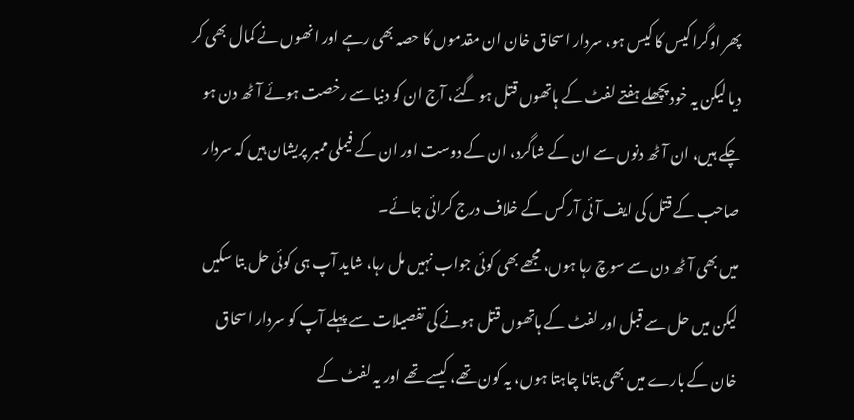پھر اوگرا کیس کا کیس ہو، سردار اسحاق خان ان مقدموں کا حصہ بھی رہے اور انھوں نے کمال بھی کر دیا لیکن یہ خود پچھلے ہفتے لفٹ کے ہاتھوں قتل ہو گئے، آج ان کو دنیا سے رخصت ہوئے آٹھ دن ہو چکے ہیں، ان آٹھ دنوں سے ان کے شاگرد، ان کے دوست اور ان کے فیملی ممبر پریشان ہیں کہ سردار صاحب کے قتل کی ایف آئی آر کس کے خلاف درج کرائی جائے۔
میں بھی آٹھ دن سے سوچ رہا ہوں، مجھے بھی کوئی جواب نہیں مل رہا، شاید آپ ہی کوئی حل بتا سکیں لیکن میں حل سے قبل اور لفٹ کے ہاتھوں قتل ہونے کی تفصیلات سے پہلے آپ کو سردار اسحاق خان کے بارے میں بھی بتانا چاہتا ہوں، یہ کون تھے، کیسے تھے اور یہ لفٹ کے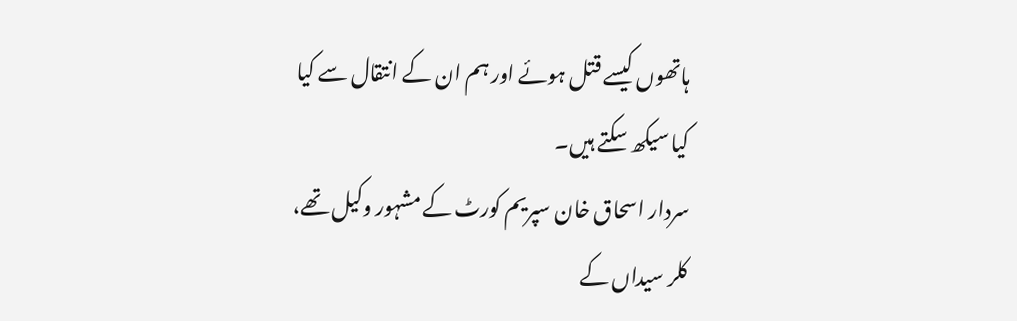ہاتھوں کیسے قتل ہوئے اور ہم ان کے انتقال سے کیا کیا سیکھ سکتے ہیں۔
سردار اسحاق خان سپریم کورٹ کے مشہور وکیل تھے، کلر سیداں کے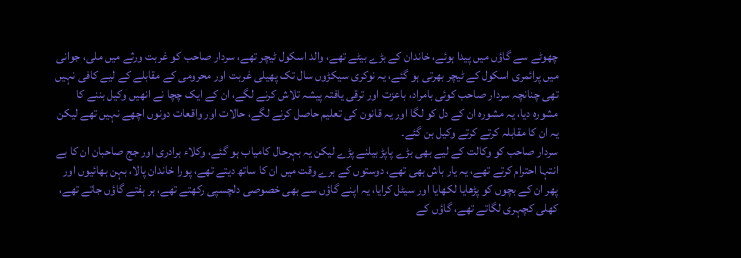چھوٹے سے گاؤں میں پیدا ہوئے، خاندان کے بڑے بیٹے تھے، والد اسکول ٹیچر تھے، سردار صاحب کو غربت ورثے میں ملی، جوانی میں پرائمری اسکول کے ٹیچر بھرتی ہو گئے، یہ نوکری سیکڑوں سال تک پھیلی غربت اور محرومی کے مقابلے کے لیے کافی نہیں تھی چنانچہ سردار صاحب کوئی بامراد، باعزت اور ترقی یافتہ پیشہ تلاش کرنے لگے، ان کے ایک چچا نے انھیں وکیل بننے کا مشورہ دیا، یہ مشورہ ان کے دل کو لگا اور یہ قانون کی تعلیم حاصل کرنے لگے، حالات اور واقعات دونوں اچھے نہیں تھے لیکن یہ ان کا مقابلہ کرتے کرتے وکیل بن گئے۔
سردار صاحب کو وکالت کے لیے بھی بڑے پاپڑ بیلنے پڑے لیکن یہ بہرحال کامیاب ہو گئے، وکلاء برادری اور جج صاحبان ان کا بے انتہا احترام کرتے تھے، یہ یار باش بھی تھے، دوستوں کے برے وقت میں ان کا ساتھ دیتے تھے، پورا خاندان پالا، بہن بھائیوں اور پھر ان کے بچوں کو پڑھایا لکھایا اور سیٹل کرایا، یہ اپنے گاؤں سے بھی خصوصی دلچسپی رکھتے تھے، ہر ہفتے گاؤں جاتے تھے، کھلی کچہری لگاتے تھے، گاؤں کے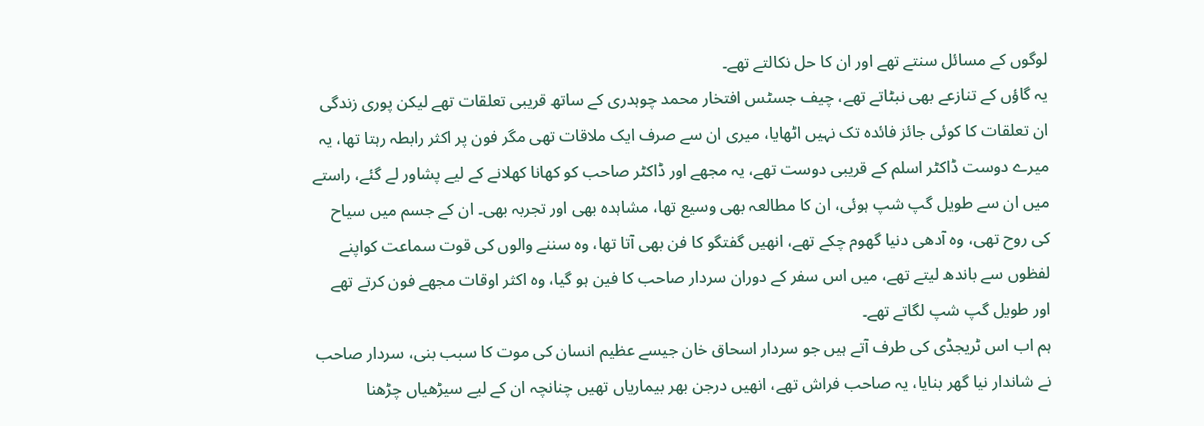لوگوں کے مسائل سنتے تھے اور ان کا حل نکالتے تھے۔
یہ گاؤں کے تنازعے بھی نبٹاتے تھے، چیف جسٹس افتخار محمد چوہدری کے ساتھ قریبی تعلقات تھے لیکن پوری زندگی ان تعلقات کا کوئی جائز فائدہ تک نہیں اٹھایا، میری ان سے صرف ایک ملاقات تھی مگر فون پر اکثر رابطہ رہتا تھا، یہ میرے دوست ڈاکٹر اسلم کے قریبی دوست تھے، یہ مجھے اور ڈاکٹر صاحب کو کھانا کھلانے کے لیے پشاور لے گئے، راستے میں ان سے طویل گپ شپ ہوئی، ان کا مطالعہ بھی وسیع تھا، مشاہدہ بھی اور تجربہ بھی۔ ان کے جسم میں سیاح کی روح تھی، وہ آدھی دنیا گھوم چکے تھے، انھیں گفتگو کا فن بھی آتا تھا، وہ سننے والوں کی قوت سماعت کواپنے لفظوں سے باندھ لیتے تھے، میں اس سفر کے دوران سردار صاحب کا فین ہو گیا، وہ اکثر اوقات مجھے فون کرتے تھے اور طویل گپ شپ لگاتے تھے۔
ہم اب اس ٹریجڈی کی طرف آتے ہیں جو سردار اسحاق خان جیسے عظیم انسان کی موت کا سبب بنی، سردار صاحب نے شاندار نیا گھر بنایا، یہ صاحب فراش تھے، انھیں درجن بھر بیماریاں تھیں چنانچہ ان کے لیے سیڑھیاں چڑھنا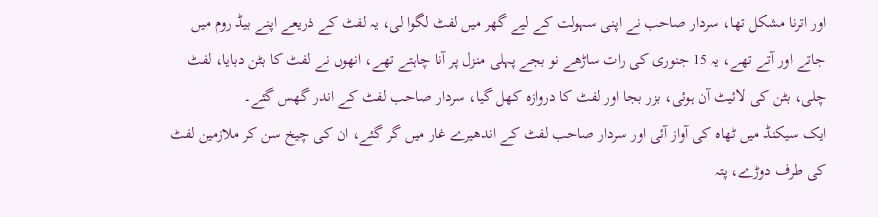اور اترنا مشکل تھا، سردار صاحب نے اپنی سہولت کے لیے گھر میں لفٹ لگوا لی، یہ لفٹ کے ذریعے اپنے بیڈ روم میں جاتے اور آتے تھے، یہ 15 جنوری کی رات ساڑھے نو بجے پہلی منزل پر آنا چاہتے تھے، انھوں نے لفٹ کا بٹن دبایا، لفٹ چلی، بٹن کی لائیٹ آن ہوئی، بزر بجا اور لفٹ کا دروازہ کھل گیا، سردار صاحب لفٹ کے اندر گھس گئے۔
ایک سیکنڈ میں ٹھاہ کی آواز آئی اور سردار صاحب لفٹ کے اندھیرے غار میں گر گئے، ان کی چیخ سن کر ملازمین لفٹ کی طرف دوڑے، پتہ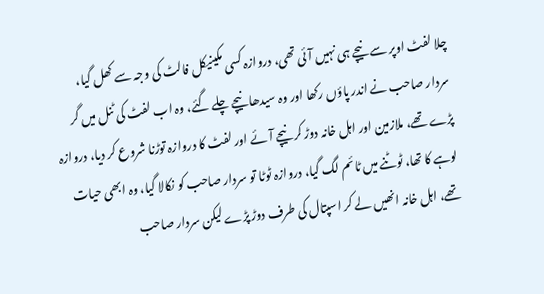چلا لفٹ اوپر سے نیچے ہی نہیں آئی تھی، دروازہ کسی مکینیکل فالٹ کی وجہ سے کھل گیا، سردار صاحب نے اندر پاؤں رکھا اور وہ سیدھا نیچے چلے گئے، وہ اب لفٹ کی ٹنل میں گر پڑے تھے، ملازمین اور اہل خانہ دوڑ کر نیچے آئے اور لفٹ کا دروازہ توڑنا شروع کر دیا، دروازہ لوہے کا تھا، ٹوٹنے میں ٹائم لگ گیا، دروازہ ٹوٹا تو سردار صاحب کو نکالا گیا، وہ ابھی حیات تھے، اہل خانہ انھیں لے کر اسپتال کی طرف دوڑ پڑے لیکن سردار صاحب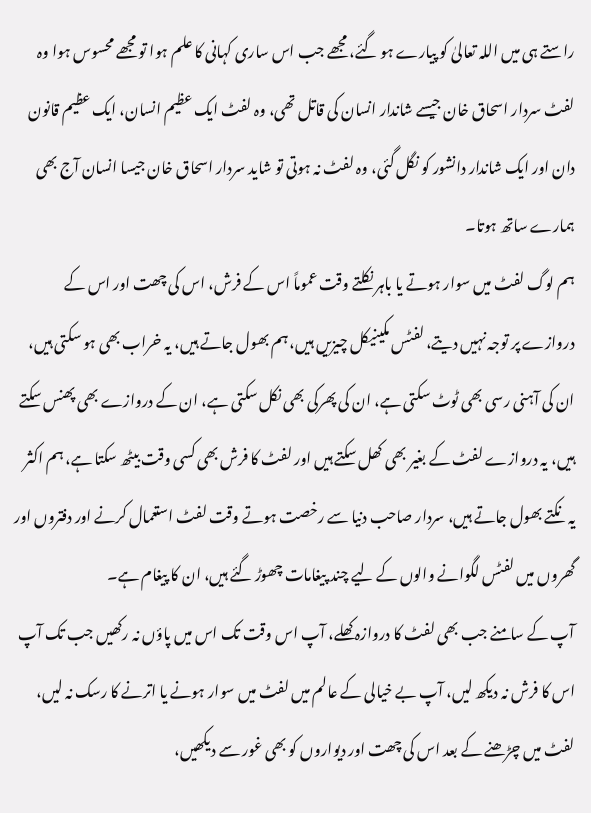راستے ہی میں اللہ تعالیٰ کو پیارے ہو گئے، مجھے جب اس ساری کہانی کا علم ہوا تو مجھے محسوس ہوا وہ لفٹ سردار اسحاق خان جیسے شاندار انسان کی قاتل تھی، وہ لفٹ ایک عظیم انسان، ایک عظیم قانون دان اور ایک شاندار دانشور کو نگل گئی، وہ لفٹ نہ ہوتی تو شاید سردار اسحاق خان جیسا انسان آج بھی ہمارے ساتھ ہوتا۔
ہم لوگ لفٹ میں سوار ہوتے یا باہر نکلتے وقت عموماً اس کے فرش، اس کی چھت اور اس کے دروازے پر توجہ نہیں دیتے، لفٹس مکینیکل چیزیں ہیں، ہم بھول جاتے ہیں، یہ خراب بھی ہو سکتی ہیں، ان کی آہنی رسی بھی ٹوٹ سکتی ہے، ان کی پھرکی بھی نکل سکتی ہے، ان کے دروازے بھی پھنس سکتے ہیں، یہ دروازے لفٹ کے بغیر بھی کھل سکتے ہیں اور لفٹ کا فرش بھی کسی وقت بیٹھ سکتا ہے، ہم اکثر یہ نکتے بھول جاتے ہیں، سردار صاحب دنیا سے رخصت ہوتے وقت لفٹ استعمال کرنے اور دفتروں اور گھروں میں لفٹس لگوانے والوں کے لیے چند پیغامات چھوڑ گئے ہیں، ان کا پیغام ہے۔
آپ کے سامنے جب بھی لفٹ کا دروازہ کھلے، آپ اس وقت تک اس میں پاؤں نہ رکھیں جب تک آپ اس کا فرش نہ دیکھ لیں، آپ بے خیالی کے عالم میں لفٹ میں سوار ہونے یا اترنے کا رسک نہ لیں، لفٹ میں چڑھنے کے بعد اس کی چھت اور دیواروں کو بھی غور سے دیکھیں،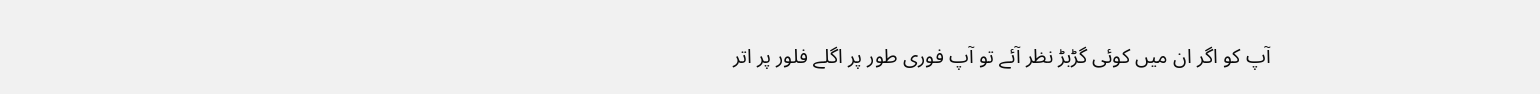آپ کو اگر ان میں کوئی گڑبڑ نظر آئے تو آپ فوری طور پر اگلے فلور پر اتر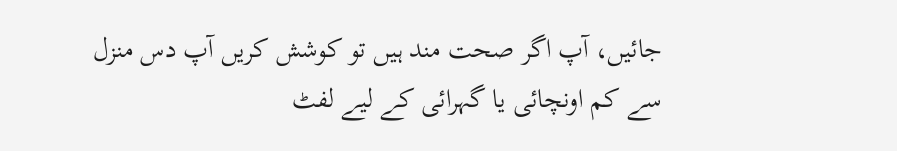جائیں، آپ اگر صحت مند ہیں تو کوشش کریں آپ دس منزل سے کم اونچائی یا گہرائی کے لیے لفٹ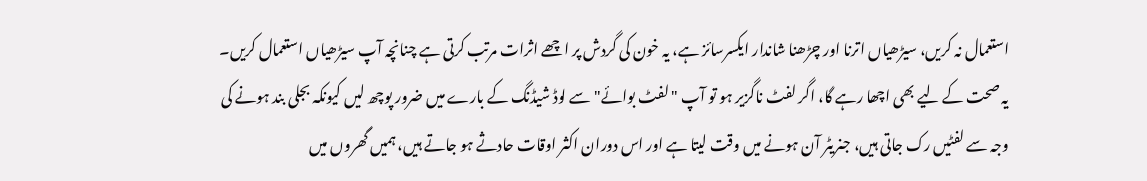استعمال نہ کریں، سیڑھیاں اترنا اور چڑھنا شاندار ایکسرسائز ہے، یہ خون کی گردش پر اچھے اثرات مرتب کرتی ہے چنانچہ آپ سیڑھیاں استعمال کریں۔
یہ صحت کے لیے بھی اچھا رہے گا، اگر لفٹ ناگزیر ہو تو آپ "لفٹ بوائے" سے لوڈ شیڈنگ کے بارے میں ضرور پوچھ لیں کیونکہ بجلی بند ہونے کی وجہ سے لفٹیں رک جاتی ہیں، جنریٹر آن ہونے میں وقت لیتا ہے اور اس دوران اکثر اوقات حادثے ہو جاتے ہیں، ہمیں گھروں میں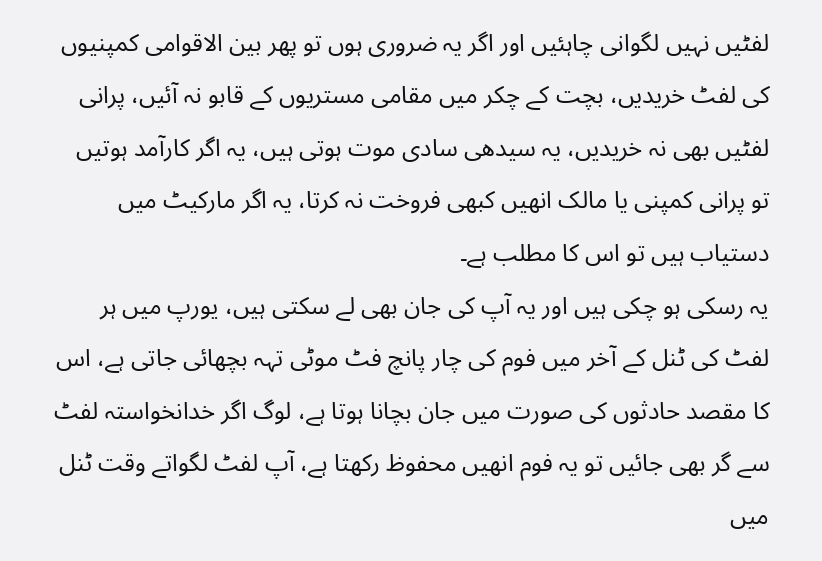لفٹیں نہیں لگوانی چاہئیں اور اگر یہ ضروری ہوں تو پھر بین الاقوامی کمپنیوں کی لفٹ خریدیں، بچت کے چکر میں مقامی مستریوں کے قابو نہ آئیں، پرانی لفٹیں بھی نہ خریدیں، یہ سیدھی سادی موت ہوتی ہیں، یہ اگر کارآمد ہوتیں تو پرانی کمپنی یا مالک انھیں کبھی فروخت نہ کرتا، یہ اگر مارکیٹ میں دستیاب ہیں تو اس کا مطلب ہے۔
یہ رسکی ہو چکی ہیں اور یہ آپ کی جان بھی لے سکتی ہیں، یورپ میں ہر لفٹ کی ٹنل کے آخر میں فوم کی چار پانچ فٹ موٹی تہہ بچھائی جاتی ہے، اس کا مقصد حادثوں کی صورت میں جان بچانا ہوتا ہے، لوگ اگر خدانخواستہ لفٹ سے گر بھی جائیں تو یہ فوم انھیں محفوظ رکھتا ہے، آپ لفٹ لگواتے وقت ٹنل میں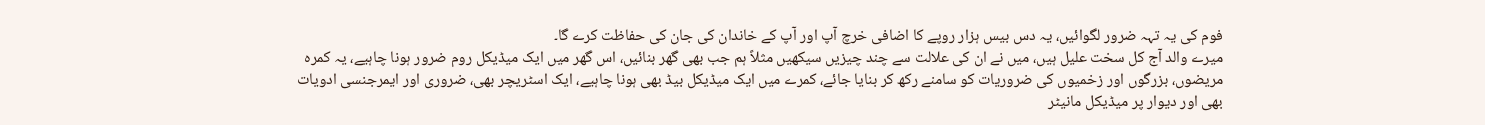فوم کی یہ تہہ ضرور لگوائیں، یہ دس بیس ہزار روپے کا اضافی خرچ آپ اور آپ کے خاندان کی جان کی حفاظت کرے گا۔
میرے والد آج کل سخت علیل ہیں، میں نے ان کی علالت سے چند چیزیں سیکھیں مثلاً ہم جب بھی گھر بنائیں، اس گھر میں ایک میڈیکل روم ضرور ہونا چاہیے، یہ کمرہ مریضوں، بزرگوں اور زخمیوں کی ضروریات کو سامنے رکھ کر بنایا جائے، کمرے میں ایک میڈیکل بیڈ بھی ہونا چاہیے، ایک اسٹریچر بھی، ضروری اور ایمرجنسی ادویات بھی اور دیوار پر میڈیکل مانیٹر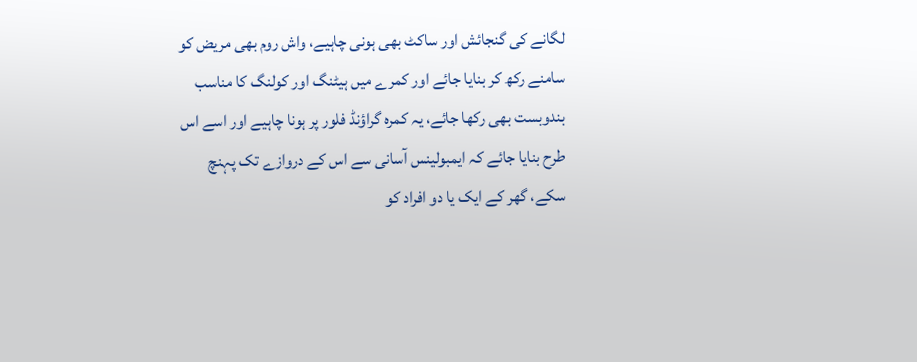لگانے کی گنجائش اور ساکٹ بھی ہونی چاہیے، واش روم بھی مریض کو سامنے رکھ کر بنایا جائے اور کمرے میں ہیٹنگ اور کولنگ کا مناسب بندوبست بھی رکھا جائے، یہ کمرہ گراؤنڈ فلور پر ہونا چاہیے اور اسے اس طرح بنایا جائے کہ ایمبولینس آسانی سے اس کے دروازے تک پہنچ سکے، گھر کے ایک یا دو افراد کو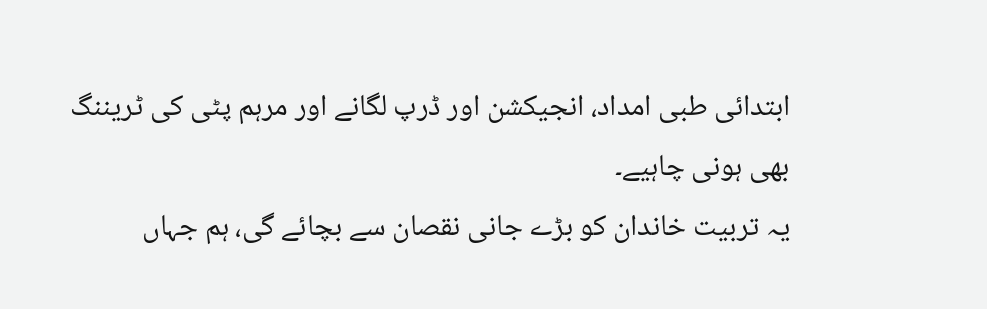ابتدائی طبی امداد، انجیکشن اور ڈرپ لگانے اور مرہم پٹی کی ٹریننگ بھی ہونی چاہیے۔
یہ تربیت خاندان کو بڑے جانی نقصان سے بچائے گی، ہم جہاں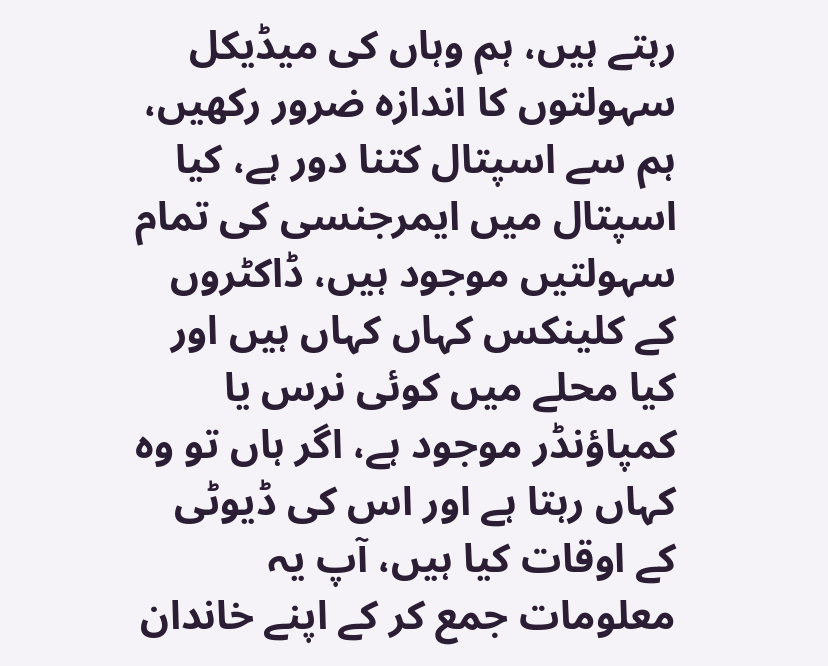رہتے ہیں، ہم وہاں کی میڈیکل سہولتوں کا اندازہ ضرور رکھیں، ہم سے اسپتال کتنا دور ہے، کیا اسپتال میں ایمرجنسی کی تمام سہولتیں موجود ہیں، ڈاکٹروں کے کلینکس کہاں کہاں ہیں اور کیا محلے میں کوئی نرس یا کمپاؤنڈر موجود ہے، اگر ہاں تو وہ کہاں رہتا ہے اور اس کی ڈیوٹی کے اوقات کیا ہیں، آپ یہ معلومات جمع کر کے اپنے خاندان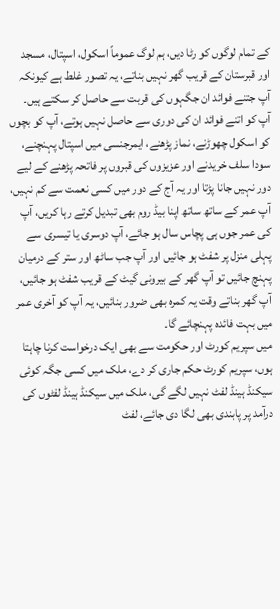کے تمام لوگوں کو رٹا دیں، ہم لوگ عموماً اسکول، اسپتال، مسجد اور قبرستان کے قریب گھر نہیں بناتے، یہ تصور غلط ہے کیونکہ آپ جتنے فوائد ان جگہوں کی قربت سے حاصل کر سکتے ہیں۔
آپ کو اتنے فوائد ان کی دوری سے حاصل نہیں ہوتے، آپ کو بچوں کو اسکول چھوڑنے، نماز پڑھنے، ایمرجنسی میں اسپتال پہنچنے، سودا سلف خریدنے اور عزیزوں کی قبروں پر فاتحہ پڑھنے کے لیے دور نہیں جانا پڑتا اور یہ آج کے دور میں کسی نعمت سے کم نہیں، آپ عمر کے ساتھ ساتھ اپنا بیڈ روم بھی تبدیل کرتے رہا کریں، آپ کی عمر جوں ہی پچاس سال ہو جائے، آپ دوسری یا تیسری سے پہلی منزل پر شفٹ ہو جائیں اور آپ جب ساٹھ اور ستر کے درمیان پہنچ جائیں تو آپ گھر کے بیرونی گیٹ کے قریب شفٹ ہو جائیں، آپ گھر بناتے وقت یہ کمرہ بھی ضرور بنائیں، یہ آپ کو آخری عمر میں بہت فائدہ پہنچائے گا۔
میں سپریم کورٹ اور حکومت سے بھی ایک درخواست کرنا چاہتا ہوں، سپریم کورٹ حکم جاری کر دے، ملک میں کسی جگہ کوئی سیکنڈ ہینڈ لفٹ نہیں لگے گی، ملک میں سیکنڈ ہینڈ لفٹوں کی درآمد پر پابندی بھی لگا دی جائے، لفٹ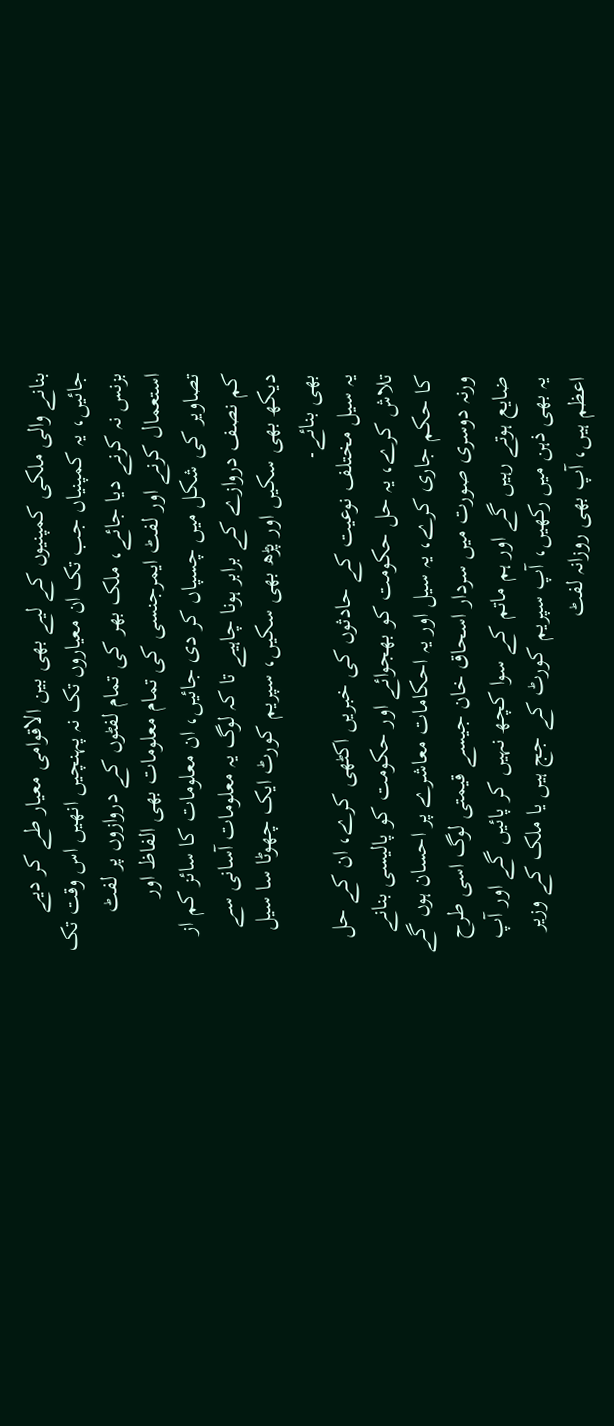بنانے والی ملکی کمپنیوں کے لیے بھی بین الاقوامی معیار طے کر دیے جائیں، یہ کمپنیاں جب تک ان معیاروں تک نہ پہنچیں انھیں اس وقت تک بزنس نہ کرنے دیا جائے، ملک بھر کی تمام لفٹوں کے دروازوں پر لفٹ استعمال کرنے اور لفٹ ایمرجنسی کی تمام معلومات بھی الفاظ اور تصاویر کی شکل میں چسپاں کر دی جائیں، ان معلومات کا سائز کم از کم نصف دروازے کے برابر ہونا چاہیے تا کہ لوگ یہ معلومات آسانی سے دیکھ بھی سکیں اور پڑھ بھی سکیں، سپریم کورٹ ایک چھوٹا سا سیل بھی بنائے۔
یہ سیل مختلف نوعیت کے حادثوں کی خبریں اکٹھی کرے، ان کے حل تلاش کرے، یہ حل حکومت کو بھجوائے اور حکومت کو پالیسی بنانے کا حکم جاری کرے، یہ سیل اور یہ احکامات معاشرے پر احسان ہوں گے ورنہ دوسری صورت میں سردار اسحاق خان جیسے قیمتی لوگ اسی طرح ضایع ہوتے رہیں گے اور ہم ماتم کے سوا کچھ نہیں کر پائیں گے اور آپ یہ بھی ذہن میں رکھیں، آپ سپریم کورٹ کے جج ہیں یا ملک کے وزیر اعظم ہیں، آپ بھی روزانہ لفٹ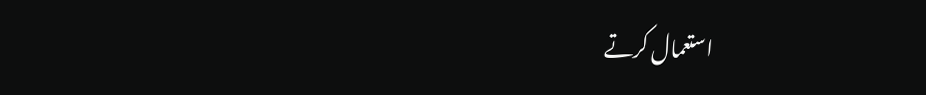استعمال کرتے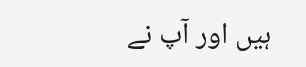ہیں اور آپ نے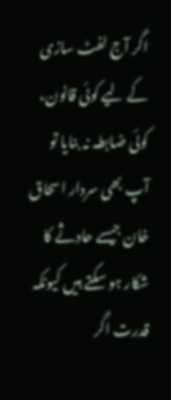اگر آج لفٹ سازی کے لیے کوئی قانون، کوئی ضابطہ نہ بنایا تو آپ بھی سردار اسحاق خان جیسے حادثے کا شکار ہو سکتے ہیں کیونکہ قدرت اگر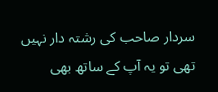سردار صاحب کی رشتہ دار نہیں تھی تو یہ آپ کے ساتھ بھی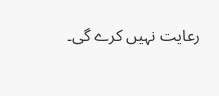رعایت نہیں کرے گی۔